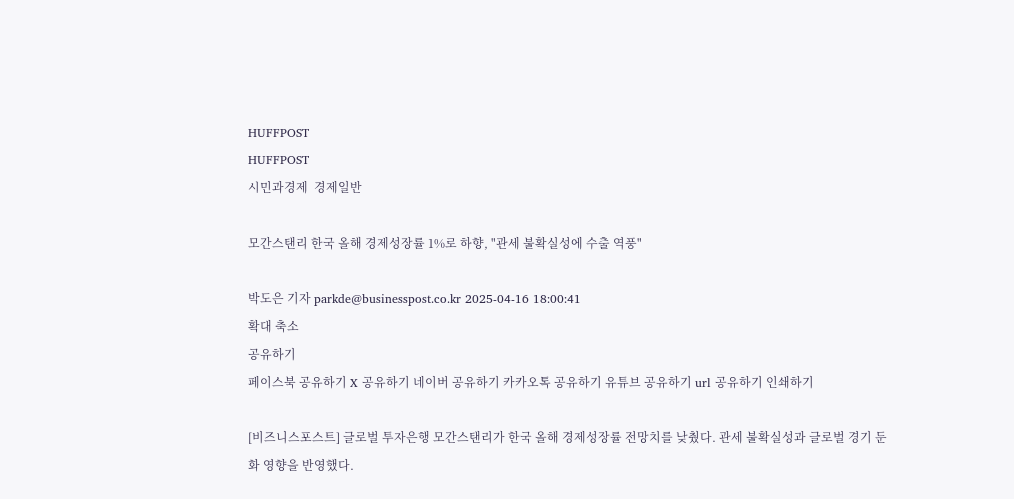HUFFPOST
HUFFPOST
시민과경제  경제일반

모간스탠리 한국 올해 경제성장률 1%로 하향, "관세 불확실성에 수출 역풍"

박도은 기자 parkde@businesspost.co.kr 2025-04-16 18:00:41
확대 축소
공유하기
페이스북 공유하기 X 공유하기 네이버 공유하기 카카오톡 공유하기 유튜브 공유하기 url 공유하기 인쇄하기

[비즈니스포스트] 글로벌 투자은행 모간스탠리가 한국 올해 경제성장률 전망치를 낮췄다. 관세 불확실성과 글로벌 경기 둔화 영향을 반영했다.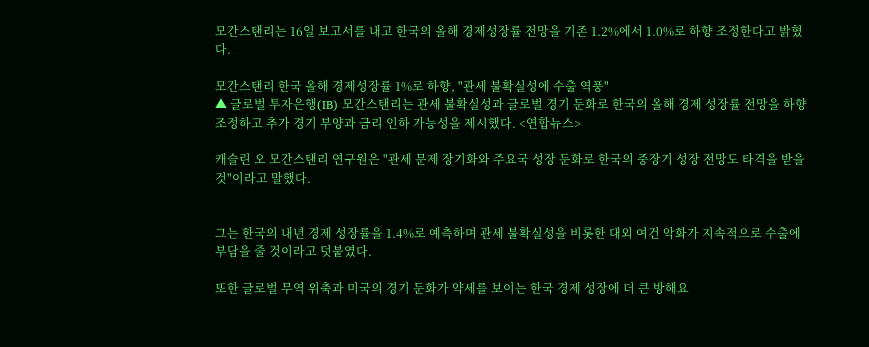모간스탠리는 16일 보고서를 내고 한국의 올해 경제성장률 전망을 기존 1.2%에서 1.0%로 하향 조정한다고 밝혔다.

모간스탠리 한국 올해 경제성장률 1%로 하향, "관세 불확실성에 수출 역풍"
▲ 글로벌 투자은행(IB) 모간스탠리는 관세 불확실성과 글로벌 경기 둔화로 한국의 올해 경제 성장률 전망을 하향 조정하고 추가 경기 부양과 금리 인하 가능성을 제시했다. <연합뉴스>

캐슬린 오 모간스탠리 연구원은 "관세 문제 장기화와 주요국 성장 둔화로 한국의 중장기 성장 전망도 타격을 받을 것"이라고 말했다.


그는 한국의 내년 경제 성장률을 1.4%로 예측하며 관세 불확실성을 비롯한 대외 여건 악화가 지속적으로 수출에 부담을 줄 것이라고 덧붙였다.

또한 글로벌 무역 위축과 미국의 경기 둔화가 약세를 보이는 한국 경제 성장에 더 큰 방해요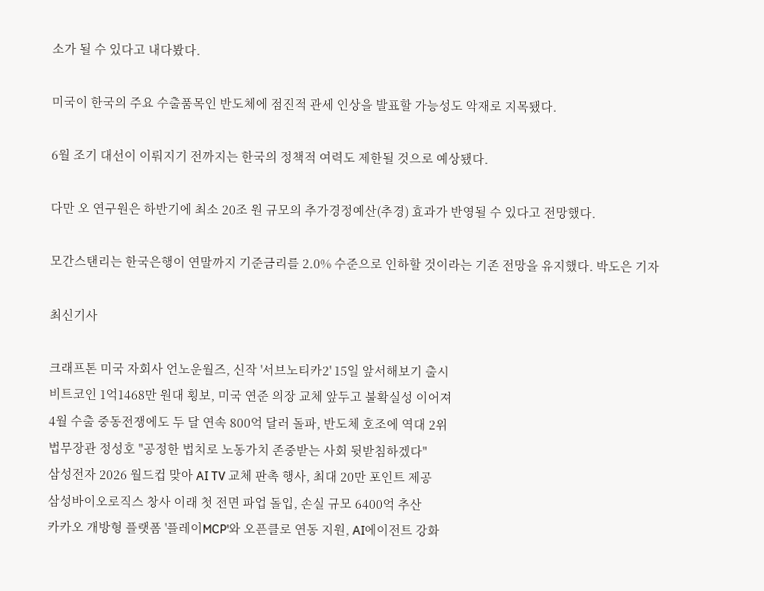소가 될 수 있다고 내다봤다.

미국이 한국의 주요 수출품목인 반도체에 점진적 관세 인상을 발표할 가능성도 악재로 지목됐다.

6월 조기 대선이 이뤄지기 전까지는 한국의 정책적 여력도 제한될 것으로 예상됐다.

다만 오 연구원은 하반기에 최소 20조 원 규모의 추가경정예산(추경) 효과가 반영될 수 있다고 전망했다.

모간스탠리는 한국은행이 연말까지 기준금리를 2.0% 수준으로 인하할 것이라는 기존 전망을 유지했다. 박도은 기자

최신기사

크래프톤 미국 자회사 언노운월즈, 신작 '서브노티카2' 15일 앞서해보기 출시
비트코인 1억1468만 원대 횡보, 미국 연준 의장 교체 앞두고 불확실성 이어져
4월 수출 중동전쟁에도 두 달 연속 800억 달러 돌파, 반도체 호조에 역대 2위
법무장관 정성호 "공정한 법치로 노동가치 존중받는 사회 뒷받침하겠다"
삼성전자 2026 월드컵 맞아 AI TV 교체 판촉 행사, 최대 20만 포인트 제공
삼성바이오로직스 창사 이래 첫 전면 파업 돌입, 손실 규모 6400억 추산
카카오 개방형 플랫폼 '플레이MCP'와 오픈클로 연동 지원, AI에이전트 강화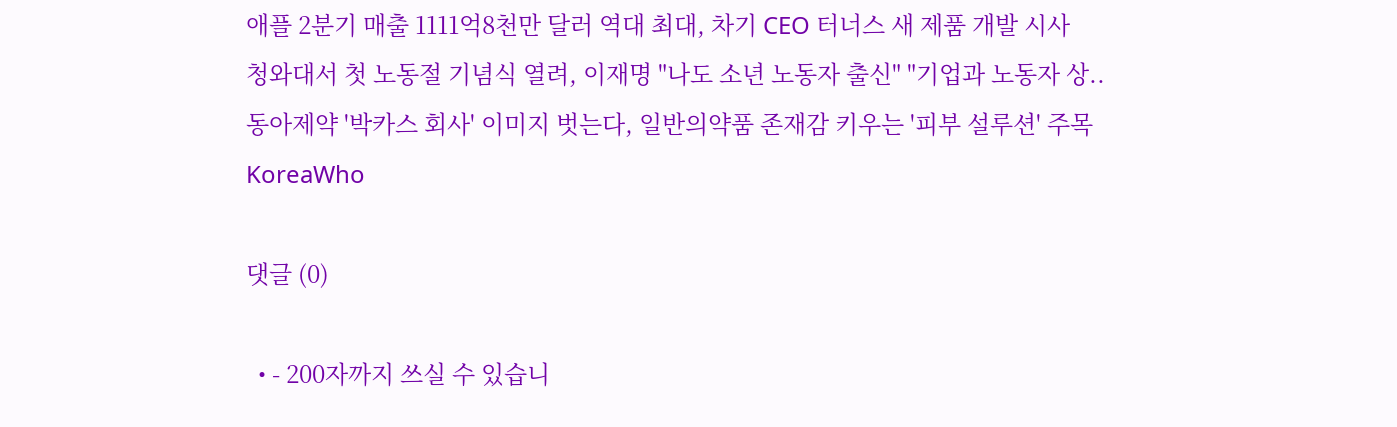애플 2분기 매출 1111억8천만 달러 역대 최대, 차기 CEO 터너스 새 제품 개발 시사
청와대서 첫 노동절 기념식 열려, 이재명 "나도 소년 노동자 출신" "기업과 노동자 상..
동아제약 '박카스 회사' 이미지 벗는다, 일반의약품 존재감 키우는 '피부 설루션' 주목
KoreaWho

댓글 (0)

  • - 200자까지 쓰실 수 있습니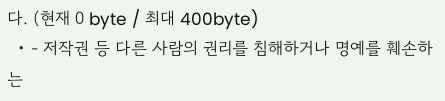다. (현재 0 byte / 최대 400byte)
  • - 저작권 등 다른 사람의 권리를 침해하거나 명예를 훼손하는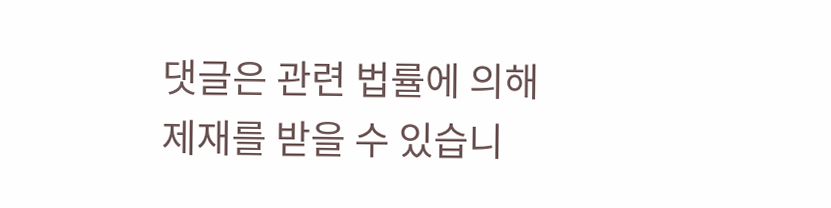댓글은 관련 법률에 의해 제재를 받을 수 있습니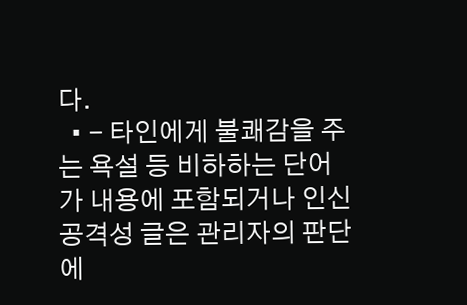다.
  • - 타인에게 불쾌감을 주는 욕설 등 비하하는 단어가 내용에 포함되거나 인신공격성 글은 관리자의 판단에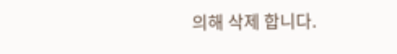의해 삭제 합니다.